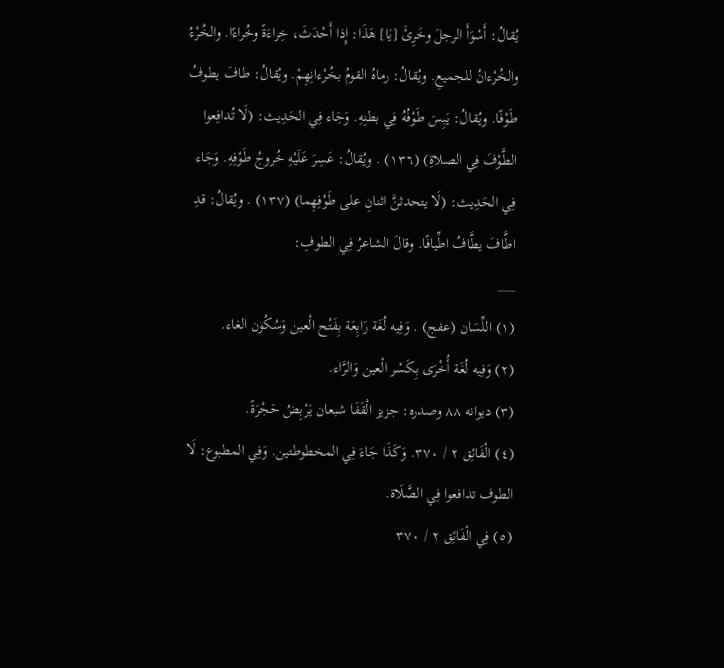يُقالُ: أَسْوَأَ الرجلَ وخَرِئَ [يَا] هَذَا: إِذا أَحْدَثَ، خِراءَةً وخُراءًا. والخُرْءُ والخُرْءانُ للجميعِ. ويُقالُ: رماهُ القومُ بخُرْءانِهِمْ. ويُقالُ: طافَ يطوفُ طَوْفًا. ويُقالُ: يَبِسَ طَوْفُهُ فِي بطنِهِ. وَجَاء فِي الحَدِيث: (لَا تُدافِعوا الطَّوْفَ فِي الصلاةِ) (١٣٦) . ويُقالُ: عَسِرَ عَلَيْهِ خُروجُ طَوْفِهِ. وَجَاء فِي الحَدِيث: (لَا يتحدثنَّ اثنانِ على طَوْفِهِما) (١٣٧) . ويُقالُ: قدِ اطَّافَ يطَّافُ اطِّيافًا. وقالَ الشاعرُ فِي الطوفِ:
___
(١) اللِّسَان (عفج) . وَفِيه لُغَة رَابِعَة بِفَتْح الْعين وَسُكُون الغاء.
(٢) وَفِيه لُغَة أُخْرَى بِكَسْر الْعين وَالرَّاء.
(٣) ديوانه ٨٨ وصدره: جزيز الْقَفَا شبعان يَرْبِضُ حَجْرَةً.
(٤) الْفَائِق ٢ / ٣٧٠. وَكَذَا جَاءَ فِي المخطوطتين. وَفِي المطبوع: لَا الطوف تدافعوا فِي الصَّلَاة.
(٥) فِي الْفَائِق ٢ / ٣٧٠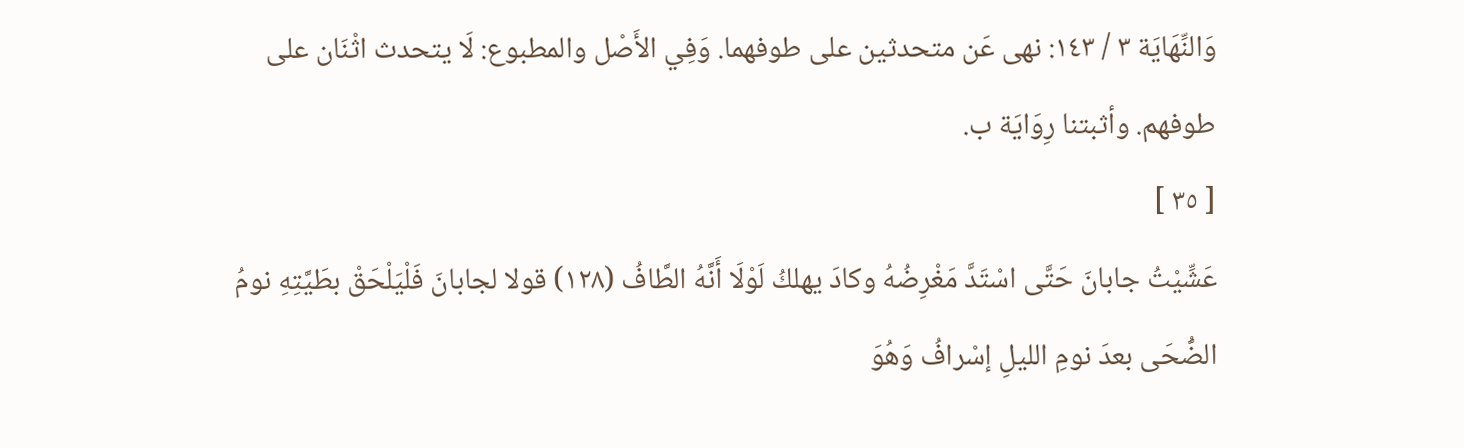وَالنِّهَايَة ٣ / ١٤٣: نهى عَن متحدثين على طوفهما. وَفِي الأَصْل والمطبوع: لَا يتحدث اثْنَان على طوفهم. وأثبتنا رِوَايَة ب.
[ ٣٥ ]
عَشِّيْتُ جابانَ حَتَّى اسْتَدَّ مَغْرِضُهُ وكادَ يهلكُ لَوْلَا أَنَّهُ الطَّافُ (١٢٨) قولا لجابانَ فَلْيَلْحَقْ بطَيَّتِهِ نومُ الضُّحَى بعدَ نومِ الليلِ إسْرافُ وَهُوَ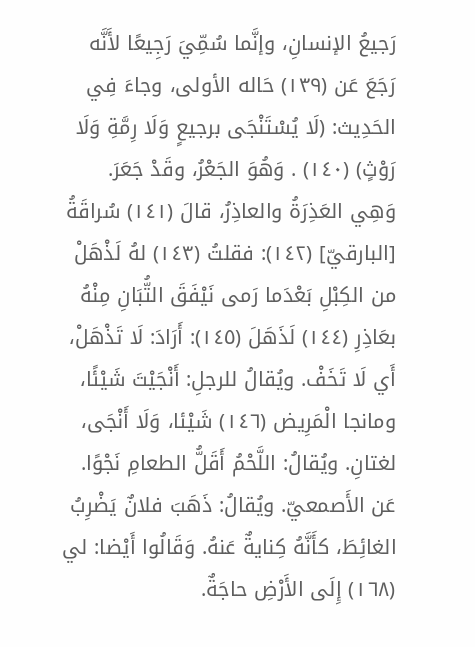رَجيعُ الإنسانِ، وإنَّما سُمِّيَ رَجِيعًا لأَنَّه رَجَعَ عَن (١٣٩) حَاله الأولى، وجاءَ فِي الحَدِيث: (لَا يُسْتَنْجَى برجيعٍ وَلَا رِمَّةِ وَلَا رَوْثٍ) (١٤٠) . وَهُوَ الجَعْرُ، وقَدْ جَعَرَ. وَهِي العَذِرَةُ والعاذِرُ، قالَ (١٤١) سُراقَةُ [البارقيّ] (١٤٢): فقلتُ (١٤٣) لهُ لَذْهَلْ من الكِبْلِ بَعْدَما رَمى نَيْفَقَ التُّبَانِ مِنْهُ بعَاذِرِ (١٤٤) لَذَهَلَ (١٤٥): أَرَادَ: لَا تَذْهَلْ، أَي لَا تَخَفْ. ويُقالُ للرجلِ: أَنْجَيْتَ شَيْئًا، ومانجا الْمَرِيض (١٤٦) شَيْئا، وَلَا أَنْجَى، لغتانِ. ويُقالُ: اللَّحْمُ أَقَلُّ الطعامِ نَجْوًا. عَن الأَصمعيّ. ويُقالُ: ذَهَبَ فلانٌ يَضْرِبُ الغائِطَ، كأَنَّهُ كِنايةٌ عَنهُ. وَقَالُوا أَيْضا: لي (١٦٨) إِلَى الأَرْضِ حاجَةٌ.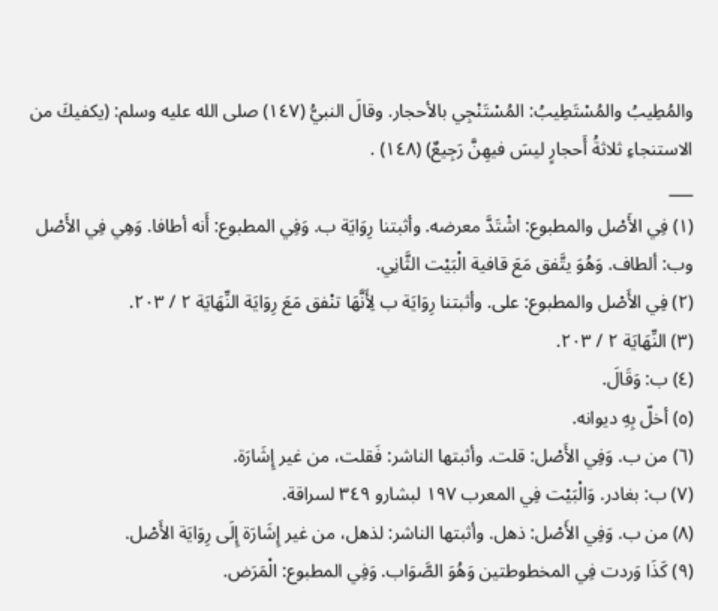والمُطِيبُ والمُسْتَطِيبُ: المُسْتَنْجِي بالأحجار. وقالَ النبيُّ (١٤٧) صلى الله عليه وسلم: (يكفيكَ من الاستنجاءِ ثلاثةُ أَحجارٍ ليسَ فيهِنَّ رَجِيعٌ) (١٤٨) .
___
(١) فِي الأَصْل والمطبوع: اشْتَدَّ معرضه. وأثبتنا رِوَايَة ب. وَفِي المطبوع: أَنه أطافا. وَهِي فِي الأَصْل وب: ألطاف. وَهُوَ يتَّفق مَعَ قافية الْبَيْت الثَّانِي.
(٢) فِي الأَصْل والمطبوع: على. وأثبتنا رِوَايَة ب لِأَنَّهَا تنْفق مَعَ رِوَايَة النِّهَايَة ٢ / ٢٠٣.
(٣) النِّهَايَة ٢ / ٢٠٣.
(٤) ب: وَقَالَ.
(٥) أخلّ بِهِ ديوانه.
(٦) من ب. وَفِي الأَصْل: قلت. وأثبتها الناشر: فَقلت، من غير إِشَارَة.
(٧) ب: بغادر. وَالْبَيْت فِي المعرب ١٩٧ لبشارو ٣٤٩ لسراقة.
(٨) من ب. وَفِي الأَصْل: ذهل. وأثبتها الناشر: لذهل، من غير إِشَارَة إِلَى رِوَايَة الأَصْل.
(٩) كَذَا وَردت فِي المخطوطتين وَهُوَ الصَّوَاب. وَفِي المطبوع: الْمَرَض.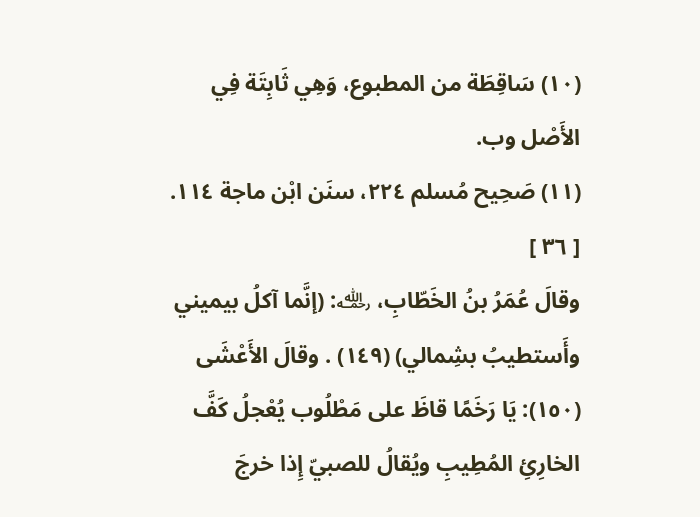(١٠) سَاقِطَة من المطبوع، وَهِي ثَابِتَة فِي الأَصْل وب.
(١١) صَحِيح مُسلم ٢٢٤، سنَن ابْن ماجة ١١٤.
[ ٣٦ ]
وقالَ عُمَرُ بنُ الخَطّابِ، ﵀: (إنَّما آكلُ بيميني وأَستطيبُ بشِمالي) (١٤٩) . وقالَ الأَعْشَى (١٥٠): يَا رَخَمًا قاظَ على مَطْلُوب يُعْجلُ كَفَّ الخارِئِ المُطِيبِ ويُقالُ للصبيّ إِذا خرجَ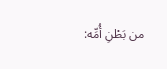من بَطْنِ أُمِّه: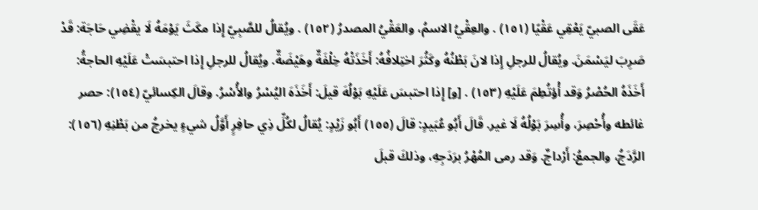عَقَى الصبيّ يَعْقِي عَقْيًا (١٥١) . والعِقْيُ الاسمُ، والعَقْيُ المصدرُ (١٥٢) . ويُقالُ للصَّبِيّ إِذا مكَثَ يَوْمَهُ لَا يقْضِي حَاجَة: قَدْ صَرِبَ ليَسْمَنَ. ويُقالُ للرجلِ إِذا لانَ بَطْنُهُ وكَثُرَ اختِلافُهُ: أَخَذَتْهُ خِلْفَةٌ وهَيْضَةٌ. ويُقالُ للرجلِ إِذا احتبسَتْ عَلَيْهِ الحاجةُ: أَخَذَهُ الحُصْرُ وَقد أْؤتُطِمَ عَلَيْهِ (١٥٣) . [و] إِذا احتبسَ عَلَيْهِ بَوْلُهَ قيلَ: أَخَذَهَ اليُسْرُ والأُسْرُ. وقالَ الكِسائيّ (١٥٤): حصر غائطه وأُحْصِرَ، وأُسِرَ بَوْلُهُ لَا غير. قَالَ أَبُو عُبَيدٍ: قالَ (١٥٥) أَبُو زَيْدٍ: يُقالُ لكُلِّ ذِي حافِرٍ أَوَّلُ شيءٍ يخرجُ من بَطْنِهِ (١٥٦): الرَّدَجُ، والجمعُ: أَرْداجٌ. وَقد رمى المُهْرُ برَدَجِهِ، وذلكَ قبلَ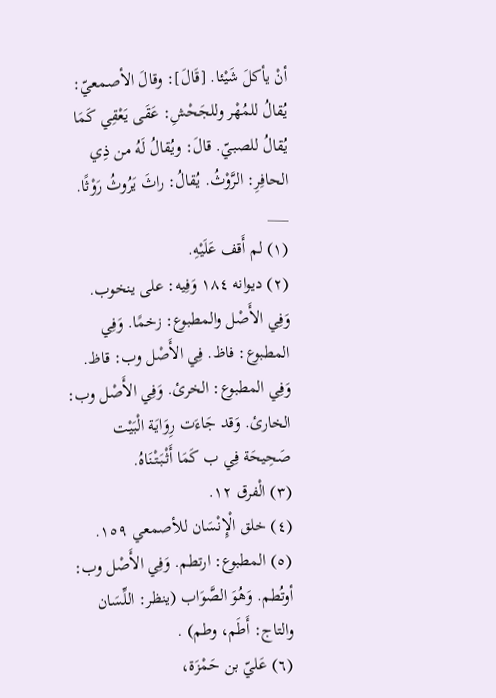أنْ يأكلَ شَيْئا. [قَالَ]: وقالَ الأصمعيّ: يُقالُ للمُهْر وللجَحْشِ: عَقَى يَعْقِي كَمَا يُقالُ للصبيّ. قالَ: ويُقالُ لَهُ من ذِي الحافِرِ: الرَّوْثُ. يُقالُ: راثَ يَرُوثُ رَوْثًا.
___
(١) لم أَقف عَلَيْهِ.
(٢) ديوانه ١٨٤ وَفِيه: على ينخوب. وَفِي الأَصْل والمطبوع: زخمًا. وَفِي المطبوع: فاظ. فِي الأَصْل وب: قاظ. وَفِي المطبوع: الخرئ. وَفِي الأَصْل وب: الخارئ. وَقد جَاءَت رِوَايَة الْبَيْت صَحِيحَة فِي ب كَمَا أَثْبَتْنَاهُ.
(٣) الْفرق ١٢.
(٤) خلق الْإِنْسَان للأصمعي ١٥٩.
(٥) المطبوع: ارتطم. وَفِي الأَصْل وب: أوتُطم. وَهُوَ الصَّوَاب (ينظر: اللِّسَان والتاج: أَطَم، وطم) .
(٦) عَليّ بن حَمْزَة،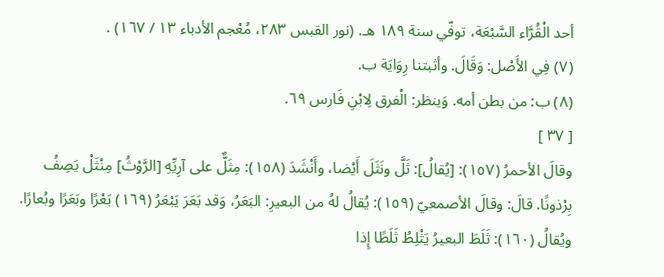أحد الْقُرَّاء السَّبْعَة، توفّي سنة ١٨٩ هـ. (نور القبس ٢٨٣، مُعْجم الأدباء ١٣ / ١٦٧) .
(٧) فِي الأَصْل: وَقَالَ. وأثبتنا رِوَايَة ب.
(٨) ب: من بطن أمه. وَينظر: الْفرق لِابْنِ فَارس ٦٩.
[ ٣٧ ]
وقالَ الأحمرُ (١٥٧): [يُقالُ]: ثَلَّ ونَثَلَ أَيْضا، وأَنْشَدَ (١٥٨): مِثَلٌّ على آرِيِّهِ [الرَّوْثُ] مِنْثَلْ يَصِفُ بِرْذونًا. قالَ: وقالَ الأصمعيّ (١٥٩): يُقالُ لهُ من البعيرِ: البَعَرُ، وَقد بَعَرَ يَبْعَرُ (١٦٩) بَعْرًا وبَعَرًا وبُعارًا. ويُقالُ (١٦٠): ثَلَطَ البعيرُ يَثْلِطُ ثَلَطًا إِذا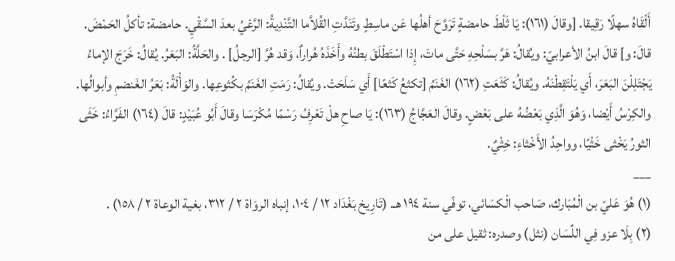أَلْقَاهُ سهلًا رَقِيقا. [وقالَ (١٦١): يَا ثَلْطَ حامضةٍ تَرَوَّحَ أهلُها عَن ماسِطٍ وتَنَدَّتِ القُلاَّما التَّنْدِيةُ: الرَّعْيُ بعدَ السَّقْيِ. حامضة: تأكلُ الحَمْضَ. قالَ: و] قالَ ابنُ الأعرابيّ: ويُقالُ: هَرَّ بسَلْحِهِ حَتَّى ماتَ، إِذا اسْتَطْلَقَ بطنُهُ وأَخَذَهُ هُراراٌ، وَقد هُرَّ [الرجلُ] . والحَلَّةُ: البَعَرُ. يُقالُ: خَرَجَ الإماءُ يَجْتَلِلْنَ البَعَرَ، أَي يَلْتَقِطْنَهُ. ويُقالُ: كَثَعَتِ (١٦٢) الغَنَمُ [تكثعُ كَثعًا] أَي سَلَحَتْ. ويُقالُ: رَمَتِ الغَنَمُ بكُثوعِها. والوَأْلَةُ: بَعَرُ الغَنضمِ وأبوالُها. والكِرْسُ أَيْضا، وَهُوَ الَّذِي بَعْضُهُ على بَعْضٍ. وقالَ العَجَّاجُ (١٦٣): يَا صاحِ هلْ تَعْرِفُ رَسْمًا مُكْرَسَا وقالَ أَبُو عُبَيْدٍ: قالَ (١٦٤) الفَرَّاءُ: خَثَى الثورُ يَخْثى خَثْيًا، وواحِدُ الأَخْثاءِ: خِثْيٌ.
___
(١) هُوَ عَليّ بن الْمُبَارك، صَاحب الْكسَائي، توفّي سنة ١٩٤ هـ. (تَارِيخ بَغْدَاد ١٢ / ١٠٤، إنباه الروَاة ٢ / ٣١٢، بغية الوعاة ٢ / ١٥٨) .
(٢) بِلَا عزو فِي اللِّسَان (نثل) وصدره: ثقيل على من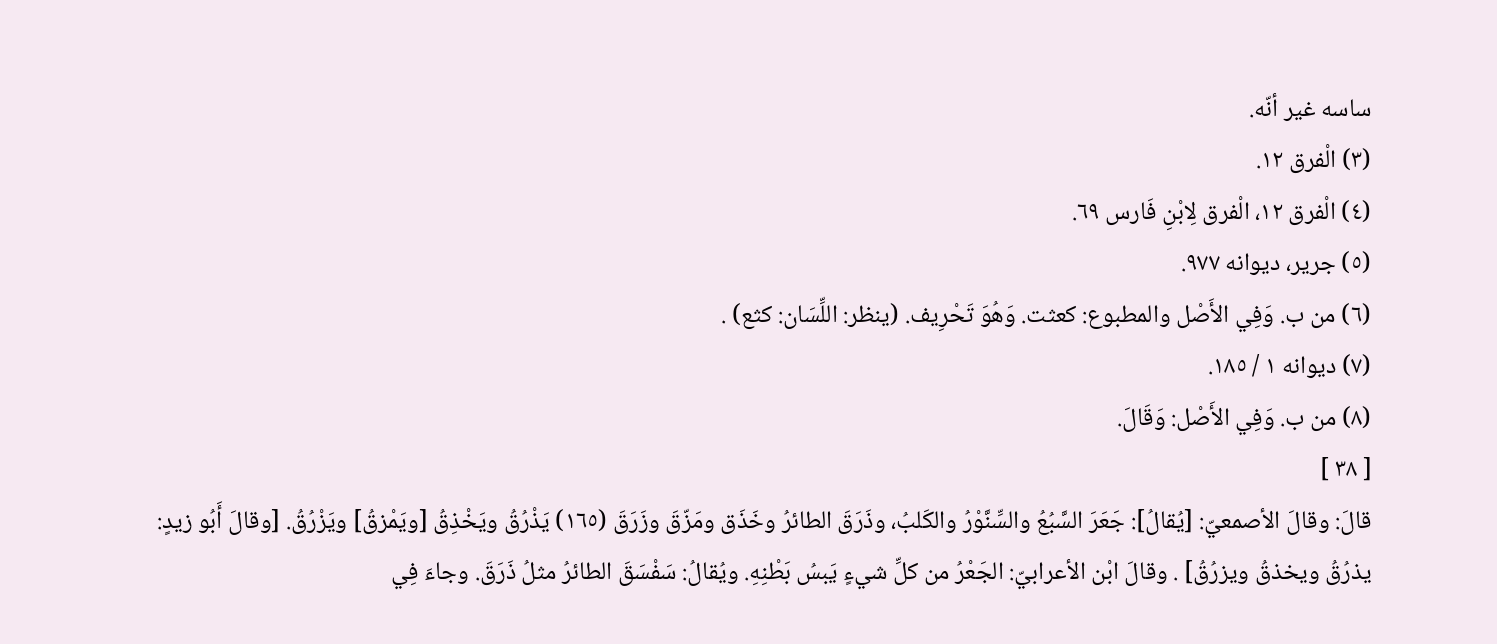ساسه غير أنّه.
(٣) الْفرق ١٢.
(٤) الْفرق ١٢، الْفرق لِابْنِ فَارس ٦٩.
(٥) جرير، ديوانه ٩٧٧.
(٦) من ب. وَفِي الأَصْل والمطبوع: كعثت. وَهُوَ تَحْرِيف. (ينظر: اللِّسَان: كثع) .
(٧) ديوانه ١ / ١٨٥.
(٨) من ب. وَفِي الأَصْل: وَقَالَ.
[ ٣٨ ]
قالَ: وقالَ الأصمعيّ: [يُقالُ]: جَعَرَ السَّبُعُ والسِّنَّوْرُ والكَلبُ، وذَرَقَ الطائرُ وخَذَق ومَزّقَ وزَرَقَ (١٦٥) يَذْرُقُ ويَخْذِقُ [ويَمْزقُ] ويَزْرُقُ. [وقالَ أَبُو زيدٍ: يذرُقُ ويخذقُ ويزرُقُ] . وقالَ ابْن الأعرابيّ: الجَعْرُ من كلِّ شيءٍ يَبسُ بَطْنِهِ. ويُقالُ: سَفْسَقَ الطائرُ مثلُ ذَرَقَ. وجاءَ فِي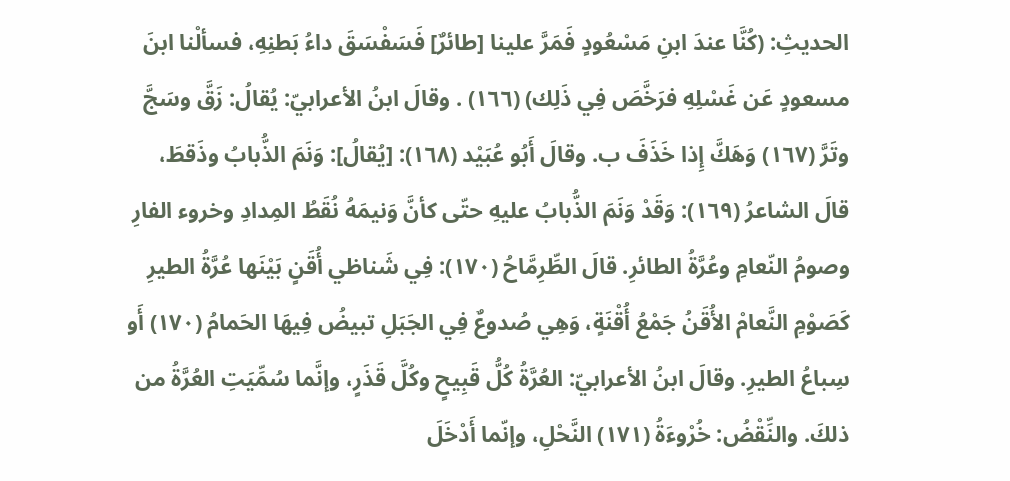الحديثِ: (كُنَّا عندَ ابنِ مَسْعُودٍ فَمَرَّ علينا [طائرٌ] فَسَفْسَقَ داءُ بَطنِهِ، فسألْنا ابنَ مسعودٍ عَن غَسْلِهِ فرَخَّصَ فِي ذَلِك) (١٦٦) . وقالَ ابنُ الأعرابيّ: يُقالُ: زَقَّ وسَجَّ وتَرَّ (١٦٧) وَهَكَّ إِذا خَذَفَ ب. وقالَ أَبُو عُبَيْد (١٦٨): [يُقالُ]: وَنَمَ الذُّبابُ وذَقطَ، قالَ الشاعرُ (١٦٩): وَقَدْ وَنَمَ الذُّبابُ عليهِ حتّى كأنَّ وَنيمَهُ نُقَطُ المِدادِ وخروء الفارِ وصومُ النّعامِ وعُرَّةُ الطائرِ. قالَ الطِّرِمَّاحُ (١٧٠): فِي شَناظي أُقَنٍ بَيْنَها عُرَّةُ الطيرِ كَصَوْمِ النَّعامْ الأُقَنُ جَمْعُ أُقْنَةٍ، وَهِي صُدوعٌ فِي الجَبَلِ تبيضُ فِيهَا الحَمامُ (١٧٠) أَو سِباعُ الطيرِ. وقالَ ابنُ الأعرابيّ: العُرَّةُ كُلُّ قَبِيحٍ وكُلَّ قَذَرٍ، وإنَّما سُمِّيَتِ العُرَّةُ من ذلكَ. والنِّقْضُ: خُرْوءَةُ (١٧١) النَّحْلِ، وإنّما أَدْخَلَ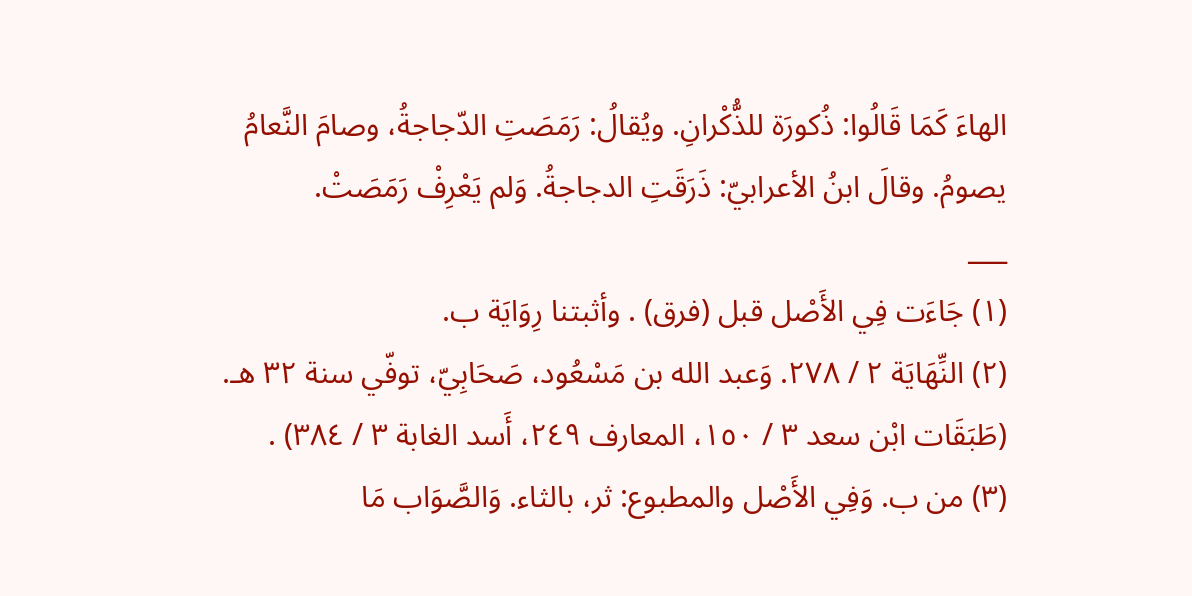الهاءَ كَمَا قَالُوا: ذُكورَة للذُّكْرانِ. ويُقالُ: رَمَصَتِ الدّجاجةُ، وصامَ النَّعامُ يصومُ. وقالَ ابنُ الأعرابيّ: ذَرَقَتِ الدجاجةُ. وَلم يَعْرِفْ رَمَصَتْ.
___
(١) جَاءَت فِي الأَصْل قبل (فرق) . وأثبتنا رِوَايَة ب.
(٢) النِّهَايَة ٢ / ٢٧٨. وَعبد الله بن مَسْعُود، صَحَابِيّ، توفّي سنة ٣٢ هـ. (طَبَقَات ابْن سعد ٣ / ١٥٠، المعارف ٢٤٩، أَسد الغابة ٣ / ٣٨٤) .
(٣) من ب. وَفِي الأَصْل والمطبوع: ثر، بالثاء. وَالصَّوَاب مَا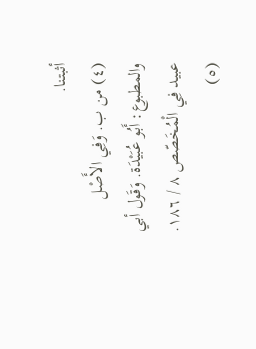أثبتنا.
(٤) من ب. وَفِي الأَصْل والمطبوع: أَبُو عُبَيْدَة. وَقَول أبي عبيد فِي الْمُخَصّص ٨ / ١٨٦.
(٥)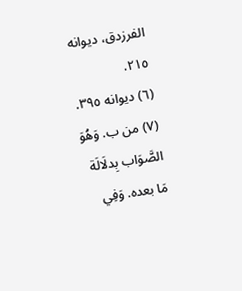الفرزدق، ديوانه ٢١٥.
(٦) ديوانه ٣٩٥.
(٧) من ب. وَهُوَ الصَّوَاب بِدلَالَة مَا بعده. وَفِي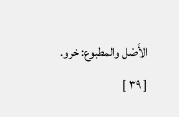الأَصْل والمطبوع: خرو.
[ ٣٩ ]